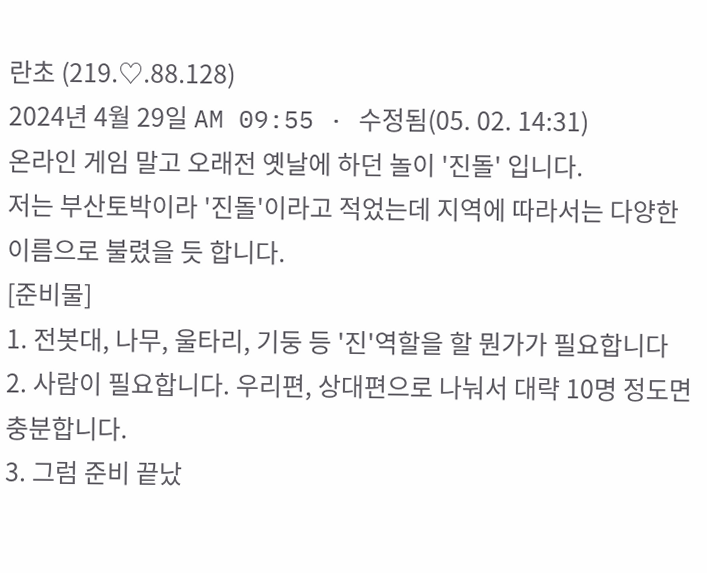란초 (219.♡.88.128)
2024년 4월 29일 AM 09:55 · 수정됨(05. 02. 14:31)
온라인 게임 말고 오래전 옛날에 하던 놀이 '진돌' 입니다.
저는 부산토박이라 '진돌'이라고 적었는데 지역에 따라서는 다양한
이름으로 불렸을 듯 합니다.
[준비물]
1. 전봇대, 나무, 울타리, 기둥 등 '진'역할을 할 뭔가가 필요합니다
2. 사람이 필요합니다. 우리편, 상대편으로 나눠서 대략 10명 정도면
충분합니다.
3. 그럼 준비 끝났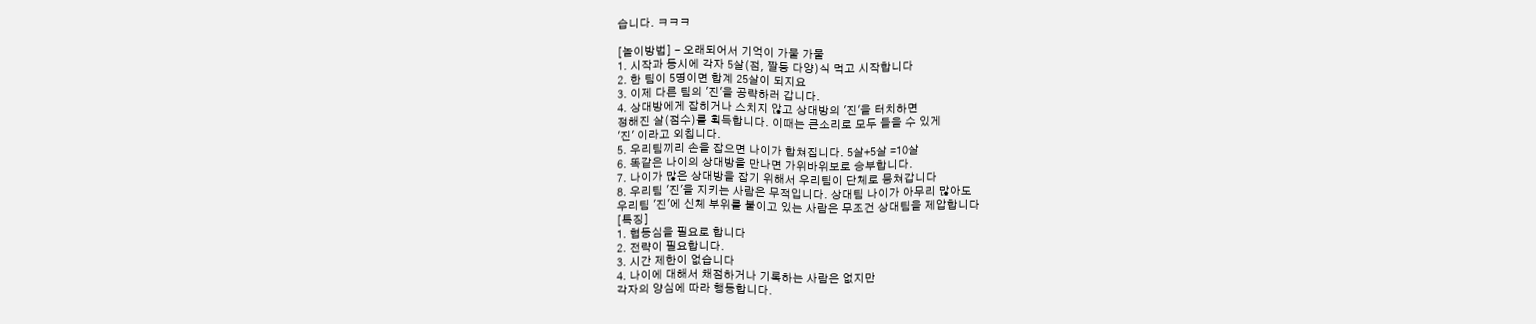습니다. ㅋㅋㅋ

[놀이방법] - 오래되어서 기억이 가물 가물
1. 시작과 동시에 각자 5살(점, 짤등 다양)식 먹고 시작합니다
2. 한 팀이 5명이면 합계 25살이 되지요
3. 이제 다른 팀의 '진'을 공략하러 갑니다.
4. 상대방에게 잡히거나 스치지 않고 상대방의 '진'을 터치하면
정해진 살(점수)를 획득합니다. 이때는 큰소리로 모두 들을 수 있게
'진' 이라고 외칩니다.
5. 우리팀끼리 손을 잡으면 나이가 합쳐집니다. 5살+5살 =10살
6. 똑같은 나이의 상대방을 만나면 가위바위보로 승부합니다.
7. 나이가 많은 상대방을 잡기 위해서 우리팀이 단체로 뭉쳐갑니다
8. 우리팀 '진'을 지키는 사람은 무적입니다. 상대팀 나이가 아무리 많아도
우리팀 '진'에 신체 부위를 붙이고 있는 사람은 무조건 상대팀을 제압합니다
[특징]
1. 협동심을 필요로 합니다
2. 전략이 필요합니다.
3. 시간 제한이 없습니다
4. 나이에 대해서 채점하거나 기록하는 사람은 없지만
각자의 양심에 따라 행동합니다.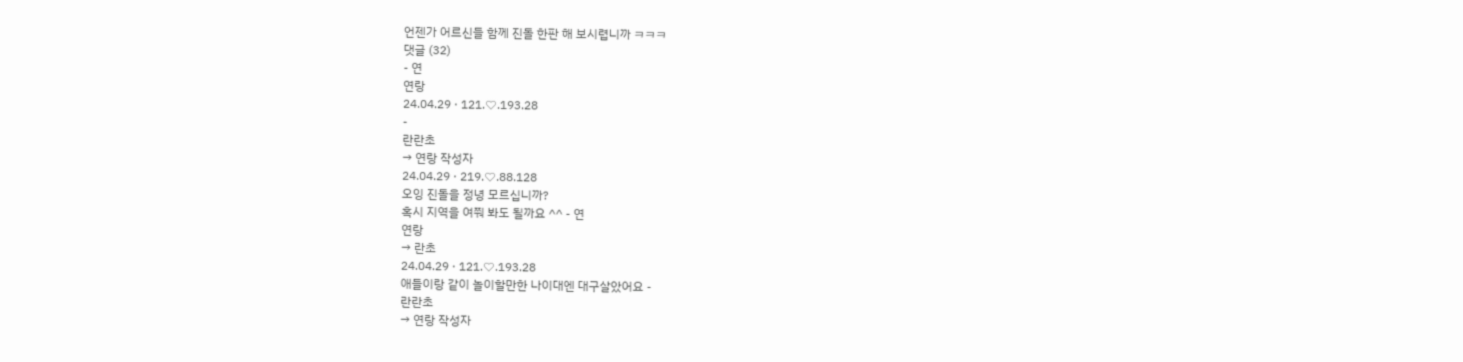언젠가 어르신들 함께 진돌 한판 해 보시렵니까 ㅋㅋㅋ
댓글 (32)
- 연
연랑
24.04.29 · 121.♡.193.28
-
란란초
→ 연랑 작성자
24.04.29 · 219.♡.88.128
오잉 진돌을 정녕 모르십니까?
혹시 지역을 여쭤 봐도 될까요 ^^ - 연
연랑
→ 란초
24.04.29 · 121.♡.193.28
애들이랑 같이 놀이할만한 나이대엔 대구살았어요 -
란란초
→ 연랑 작성자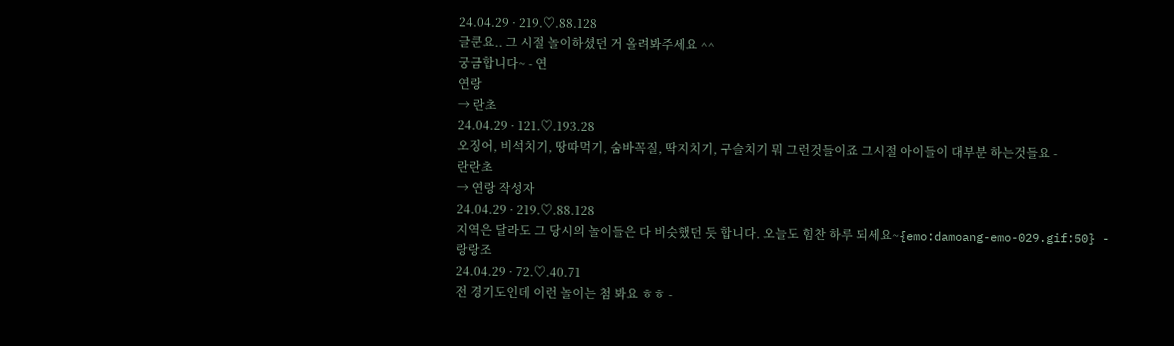24.04.29 · 219.♡.88.128
글쿤요.. 그 시절 놀이하셨던 거 올려봐주세요 ^^
궁금합니다~ - 연
연랑
→ 란초
24.04.29 · 121.♡.193.28
오징어, 비석치기, 땅따먹기, 숨바꼭질, 딱지치기, 구슬치기 뭐 그런것들이죠 그시절 아이들이 대부분 하는것들요 -
란란초
→ 연랑 작성자
24.04.29 · 219.♡.88.128
지역은 달라도 그 당시의 놀이들은 다 비슷했던 듯 합니다. 오늘도 힘찬 하루 되세요~{emo:damoang-emo-029.gif:50} -
랑랑조
24.04.29 · 72.♡.40.71
전 경기도인데 이런 놀이는 첨 봐요 ㅎㅎ -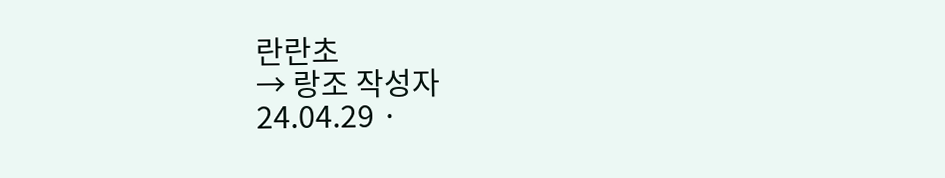란란초
→ 랑조 작성자
24.04.29 ·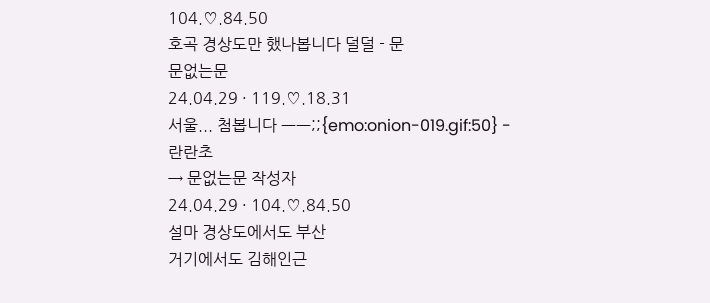104.♡.84.50
호곡 경상도만 했나봅니다 덜덜 - 문
문없는문
24.04.29 · 119.♡.18.31
서울... 첨봅니다 ㅡㅡ;;{emo:onion-019.gif:50} -
란란초
→ 문없는문 작성자
24.04.29 · 104.♡.84.50
설마 경상도에서도 부산
거기에서도 김해인근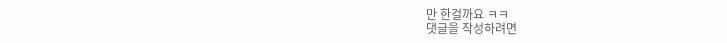만 한걸까요 ㅋㅋ
댓글을 작성하려면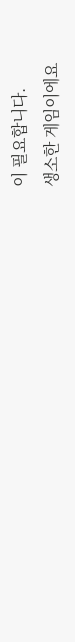이 필요합니다.
생소한 게임이에요